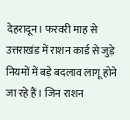देहरादून। फरवरी माह से उत्तराखंड में राशन कार्ड से जुड़े नियमों में बड़े बदलाव लागू होने जा रहे हैं। जिन राशन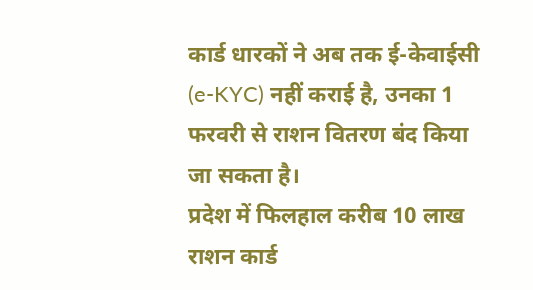कार्ड धारकों ने अब तक ई-केवाईसी (e-KYC) नहीं कराई है, उनका 1 फरवरी से राशन वितरण बंद किया जा सकता है।
प्रदेश में फिलहाल करीब 10 लाख राशन कार्ड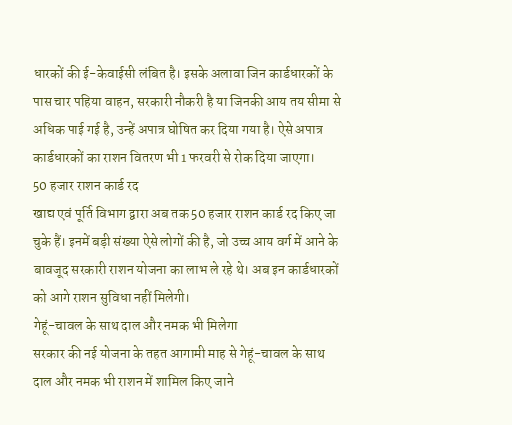धारकों की ई-केवाईसी लंबित है। इसके अलावा जिन कार्डधारकों के पास चार पहिया वाहन, सरकारी नौकरी है या जिनकी आय तय सीमा से अधिक पाई गई है, उन्हें अपात्र घोषित कर दिया गया है। ऐसे अपात्र कार्डधारकों का राशन वितरण भी 1 फरवरी से रोक दिया जाएगा।
50 हजार राशन कार्ड रद
खाद्य एवं पूर्ति विभाग द्वारा अब तक 50 हजार राशन कार्ड रद किए जा चुके हैं। इनमें बड़ी संख्या ऐसे लोगों की है, जो उच्च आय वर्ग में आने के बावजूद सरकारी राशन योजना का लाभ ले रहे थे। अब इन कार्डधारकों को आगे राशन सुविधा नहीं मिलेगी।
गेहूं-चावल के साथ दाल और नमक भी मिलेगा
सरकार की नई योजना के तहत आगामी माह से गेहूं-चावल के साथ दाल और नमक भी राशन में शामिल किए जाने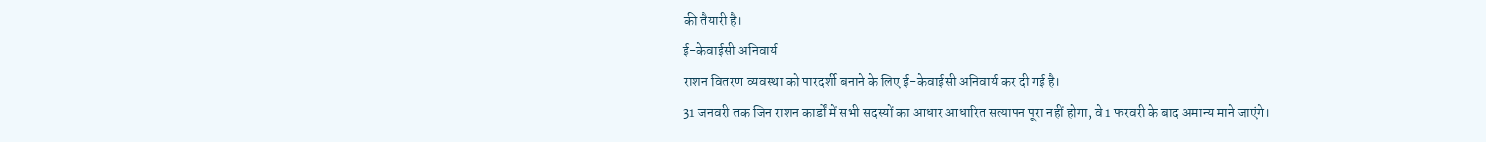की तैयारी है।
ई-केवाईसी अनिवार्य
राशन वितरण व्यवस्था को पारदर्शी बनाने के लिए ई-केवाईसी अनिवार्य कर दी गई है।
31 जनवरी तक जिन राशन कार्डों में सभी सदस्यों का आधार आधारित सत्यापन पूरा नहीं होगा, वे 1 फरवरी के बाद अमान्य माने जाएंगे।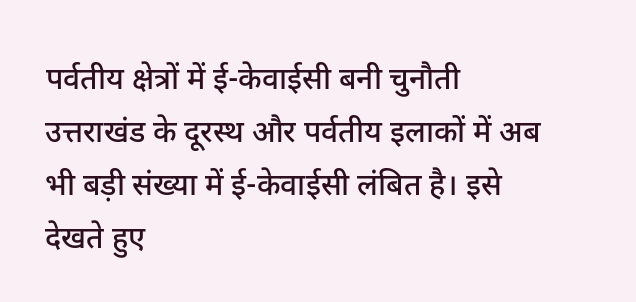पर्वतीय क्षेत्रों में ई-केवाईसी बनी चुनौती
उत्तराखंड के दूरस्थ और पर्वतीय इलाकों में अब भी बड़ी संख्या में ई-केवाईसी लंबित है। इसे देखते हुए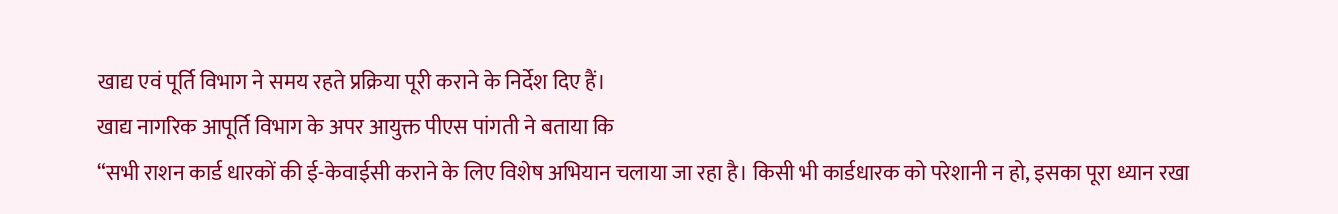खाद्य एवं पूर्ति विभाग ने समय रहते प्रक्रिया पूरी कराने के निर्देश दिए हैं।
खाद्य नागरिक आपूर्ति विभाग के अपर आयुक्त पीएस पांगती ने बताया कि
“सभी राशन कार्ड धारकों की ई-केवाईसी कराने के लिए विशेष अभियान चलाया जा रहा है। किसी भी कार्डधारक को परेशानी न हो, इसका पूरा ध्यान रखा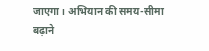जाएगा। अभियान की समय-सीमा बढ़ाने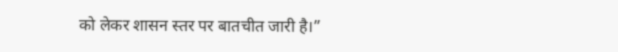को लेकर शासन स्तर पर बातचीत जारी है।”